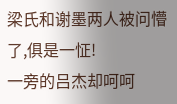梁氏和谢墨两人被问懵了,俱是一怔!
一旁的吕杰却呵呵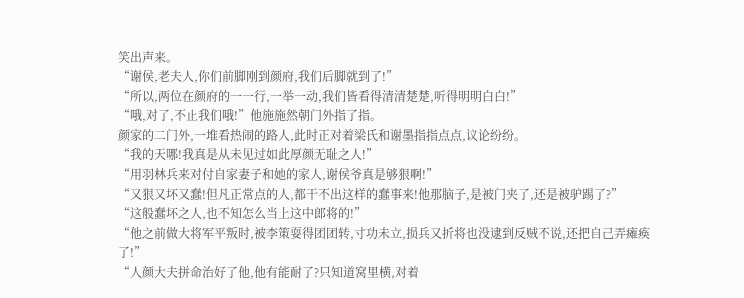笑出声来。
“谢侯,老夫人,你们前脚刚到颜府,我们后脚就到了!”
“所以,两位在颜府的一一行,一举一动,我们皆看得清清楚楚,听得明明白白!”
“哦,对了,不止我们哦!”他施施然朝门外指了指。
颜家的二门外,一堆看热闹的路人,此时正对着梁氏和谢墨指指点点,议论纷纷。
“我的天哪!我真是从未见过如此厚颜无耻之人!”
“用羽林兵来对付自家妻子和她的家人,谢侯爷真是够狠啊!”
“又狠又坏又蠢!但凡正常点的人,都干不出这样的蠢事来!他那脑子,是被门夹了,还是被驴踢了?”
“这般蠢坏之人,也不知怎么当上这中郎将的!”
“他之前做大将军平叛时,被李策耍得团团转,寸功未立,损兵又折将也没逮到反贼不说,还把自己弄瘫痪了!”
“人颜大夫拼命治好了他,他有能耐了?只知道窝里横,对着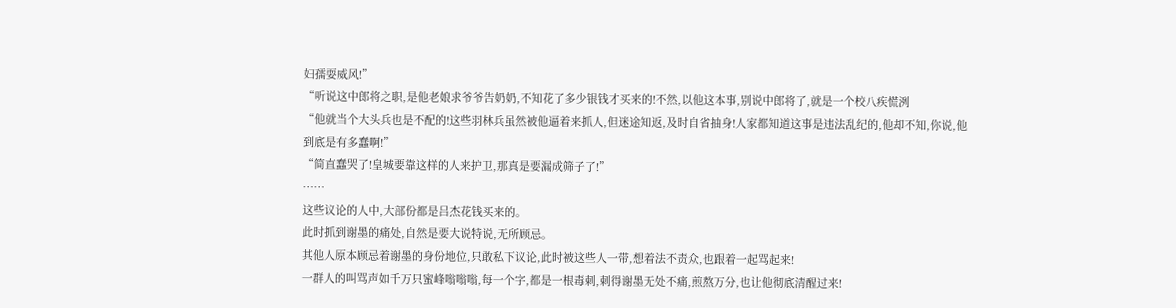妇孺耍威风!”
“听说这中郎将之职,是他老娘求爷爷告奶奶,不知花了多少银钱才买来的!不然,以他这本事,别说中郎将了,就是一个校八疾慌洌
“他就当个大头兵也是不配的!这些羽林兵虽然被他逼着来抓人,但迷途知返,及时自省抽身!人家都知道这事是违法乱纪的,他却不知,你说,他到底是有多蠢啊!”
“简直蠢哭了!皇城要靠这样的人来护卫,那真是要漏成筛子了!”
……
这些议论的人中,大部份都是吕杰花钱买来的。
此时抓到谢墨的痛处,自然是要大说特说,无所顾忌。
其他人原本顾忌着谢墨的身份地位,只敢私下议论,此时被这些人一带,想着法不责众,也跟着一起骂起来!
一群人的叫骂声如千万只蜜峰嗡嗡嗡,每一个字,都是一根毒刺,刺得谢墨无处不痛,煎熬万分,也让他彻底清醒过来!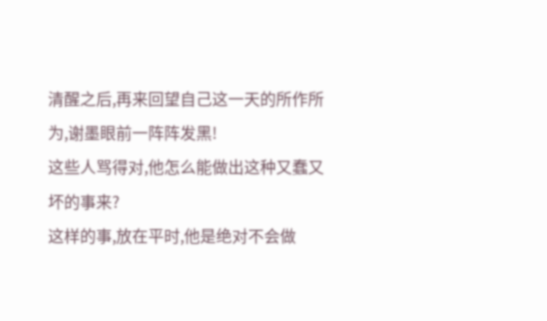清醒之后,再来回望自己这一天的所作所为,谢墨眼前一阵阵发黑!
这些人骂得对,他怎么能做出这种又蠢又坏的事来?
这样的事,放在平时,他是绝对不会做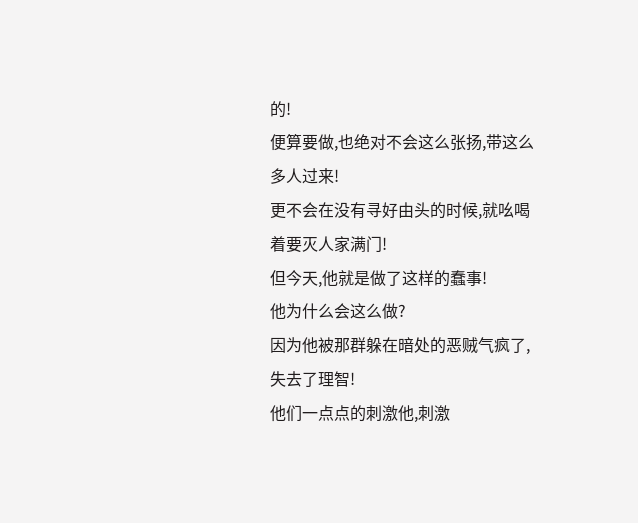的!
便算要做,也绝对不会这么张扬,带这么多人过来!
更不会在没有寻好由头的时候,就吆喝着要灭人家满门!
但今天,他就是做了这样的蠢事!
他为什么会这么做?
因为他被那群躲在暗处的恶贼气疯了,失去了理智!
他们一点点的刺激他,刺激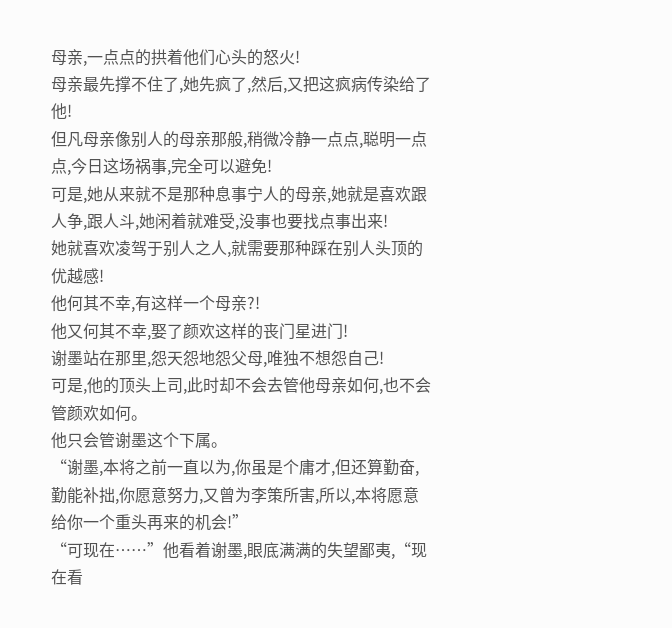母亲,一点点的拱着他们心头的怒火!
母亲最先撑不住了,她先疯了,然后,又把这疯病传染给了他!
但凡母亲像别人的母亲那般,稍微冷静一点点,聪明一点点,今日这场祸事,完全可以避免!
可是,她从来就不是那种息事宁人的母亲,她就是喜欢跟人争,跟人斗,她闲着就难受,没事也要找点事出来!
她就喜欢凌驾于别人之人,就需要那种踩在别人头顶的优越感!
他何其不幸,有这样一个母亲?!
他又何其不幸,娶了颜欢这样的丧门星进门!
谢墨站在那里,怨天怨地怨父母,唯独不想怨自己!
可是,他的顶头上司,此时却不会去管他母亲如何,也不会管颜欢如何。
他只会管谢墨这个下属。
“谢墨,本将之前一直以为,你虽是个庸才,但还算勤奋,勤能补拙,你愿意努力,又曾为李策所害,所以,本将愿意给你一个重头再来的机会!”
“可现在……”他看着谢墨,眼底满满的失望鄙夷,“现在看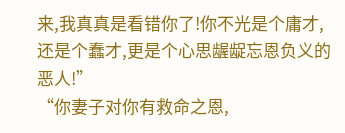来,我真真是看错你了!你不光是个庸才,还是个蠢才,更是个心思龌龊忘恩负义的恶人!”
“你妻子对你有救命之恩,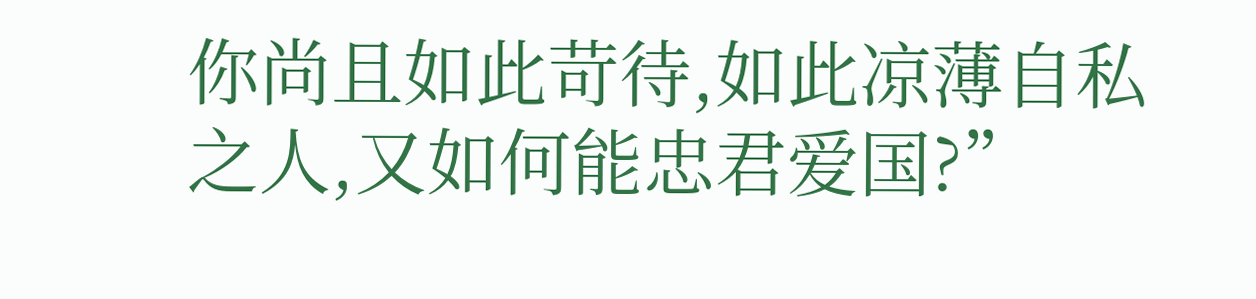你尚且如此苛待,如此凉薄自私之人,又如何能忠君爱国?”